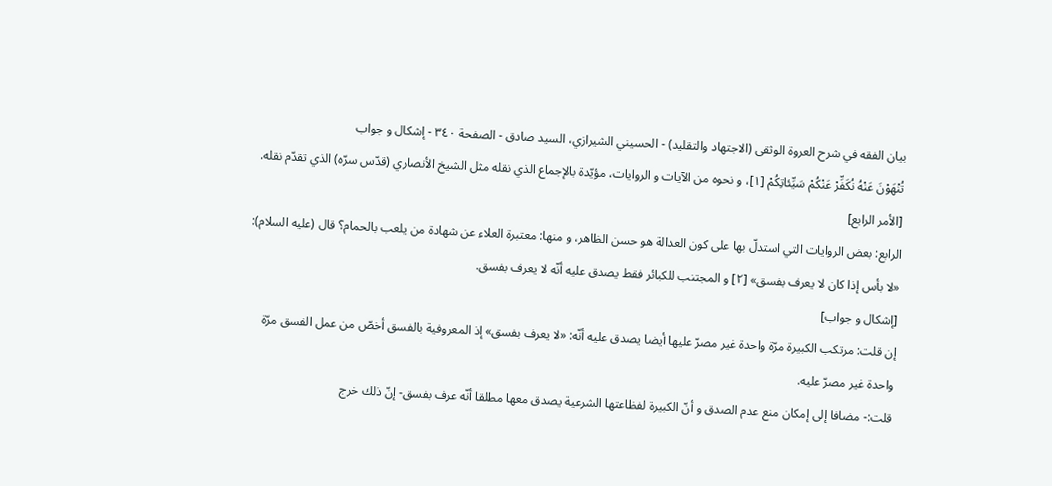بيان الفقه في شرح العروة الوثقى (الاجتهاد والتقليد) - الحسيني الشيرازي، السيد صادق - الصفحة ٣٤٠ - إشكال و جواب
تُنْهَوْنَ عَنْهُ نُكَفِّرْ عَنْكُمْ سَيِّئاتِكُمْ [١]، و نحوه من الآيات و الروايات، مؤيّدة بالإجماع الذي نقله مثل الشيخ الأنصاري (قدّس سرّه) الذي تقدّم نقله.
[الأمر الرابع]
الرابع: بعض الروايات التي استدلّ بها على كون العدالة هو حسن الظاهر، و منها: معتبرة العلاء عن شهادة من يلعب بالحمام؟ قال (عليه السلام): «لا بأس إذا كان لا يعرف بفسق» [٢] و المجتنب للكبائر فقط يصدق عليه أنّه لا يعرف بفسق.
[إشكال و جواب]
إن قلت: مرتكب الكبيرة مرّة واحدة غير مصرّ عليها أيضا يصدق عليه أنّه: «لا يعرف بفسق» إذ المعروفية بالفسق أخصّ من عمل الفسق مرّة واحدة غير مصرّ عليه.
قلت:- مضافا إلى إمكان منع عدم الصدق و أنّ الكبيرة لفظاعتها الشرعية يصدق معها مطلقا أنّه عرف بفسق- إنّ ذلك خرج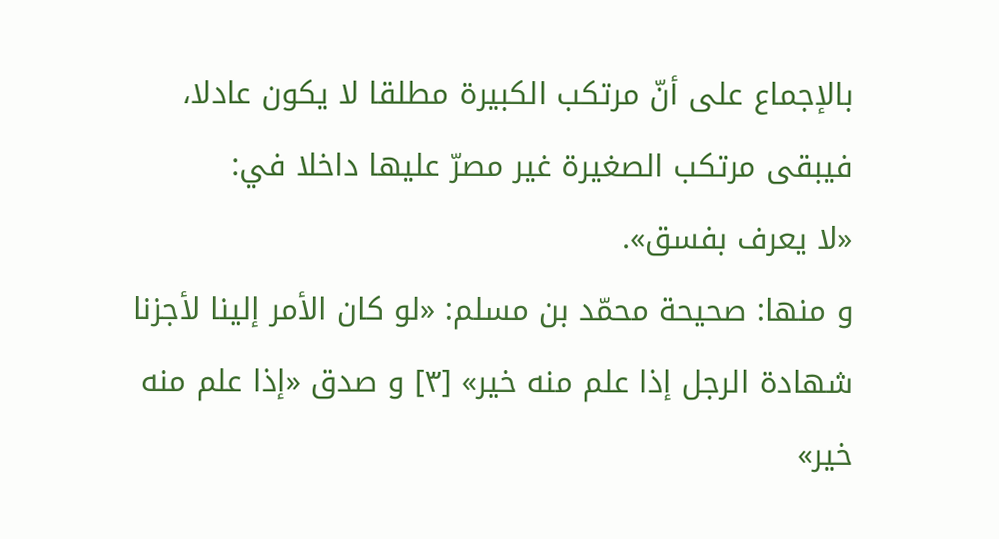بالإجماع على أنّ مرتكب الكبيرة مطلقا لا يكون عادلا، فيبقى مرتكب الصغيرة غير مصرّ عليها داخلا في:
«لا يعرف بفسق».
و منها: صحيحة محمّد بن مسلم: «لو كان الأمر إلينا لأجزنا شهادة الرجل إذا علم منه خير» [٣] و صدق «إذا علم منه خير»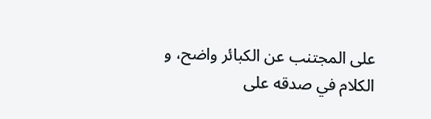على المجتنب عن الكبائر واضح، و الكلام في صدقه على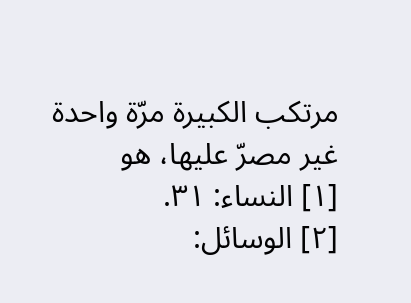مرتكب الكبيرة مرّة واحدة غير مصرّ عليها، هو
[١] النساء: ٣١.
[٢] الوسائل: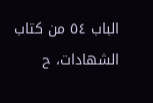الباب ٥٤ من كتاب الشهادات، ح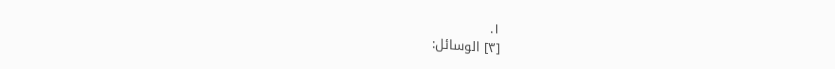١.
[٣] الوسائل: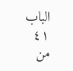الباب ٤١ من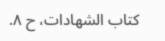كتاب الشهادات، ح ٨.